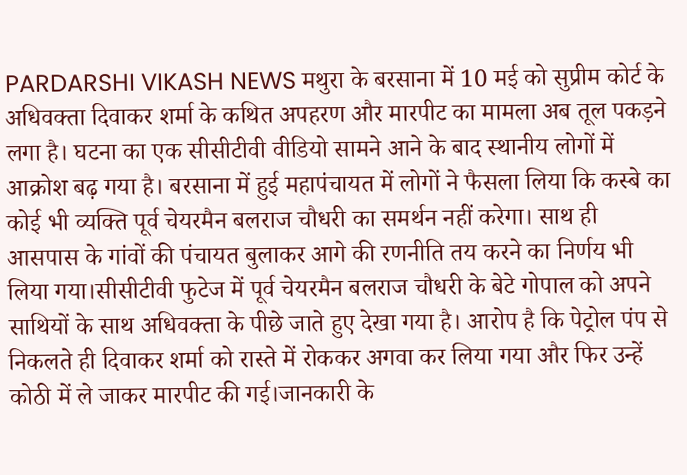PARDARSHI VIKASH NEWS मथुरा के बरसाना में 10 मई को सुप्रीम कोर्ट के अधिवक्ता दिवाकर शर्मा के कथित अपहरण और मारपीट का मामला अब तूल पकड़ने लगा है। घटना का एक सीसीटीवी वीडियो सामने आने के बाद स्थानीय लोगों में आक्रोश बढ़ गया है। बरसाना में हुई महापंचायत में लोगों ने फैसला लिया कि कस्बे का कोई भी व्यक्ति पूर्व चेयरमैन बलराज चौधरी का समर्थन नहीं करेगा। साथ ही आसपास के गांवों की पंचायत बुलाकर आगे की रणनीति तय करने का निर्णय भी लिया गया।सीसीटीवी फुटेज में पूर्व चेयरमैन बलराज चौधरी के बेटे गोपाल को अपने साथियों के साथ अधिवक्ता के पीछे जाते हुए देखा गया है। आरोप है कि पेट्रोल पंप से निकलते ही दिवाकर शर्मा को रास्ते में रोककर अगवा कर लिया गया और फिर उन्हें कोठी में ले जाकर मारपीट की गई।जानकारी के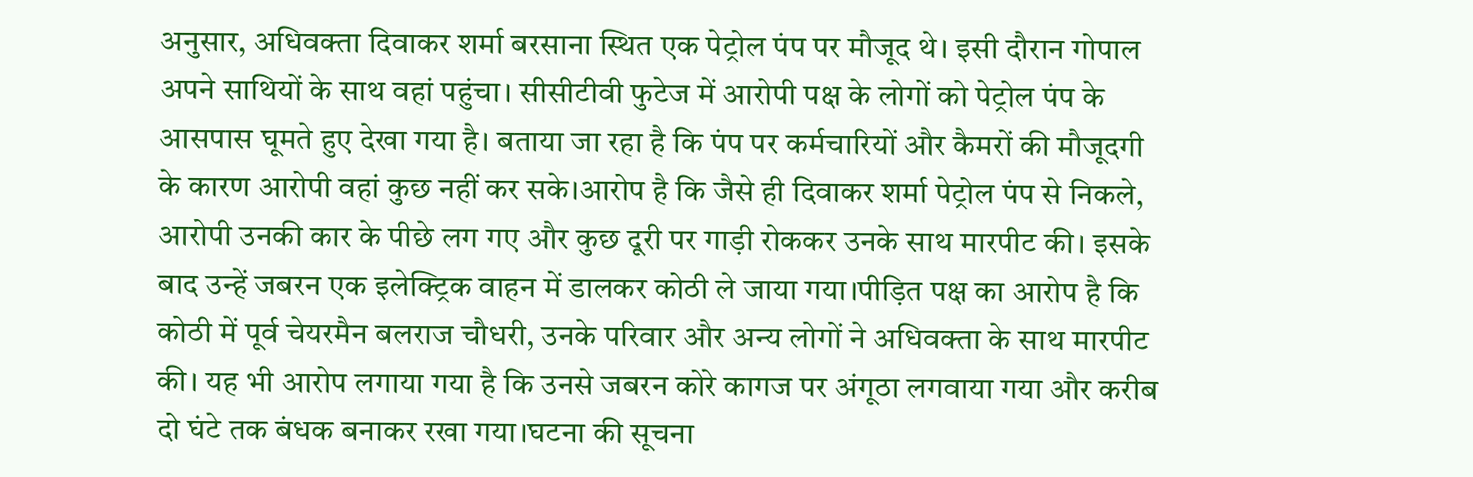अनुसार, अधिवक्ता दिवाकर शर्मा बरसाना स्थित एक पेट्रोल पंप पर मौजूद थे। इसी दौरान गोपाल अपने साथियों के साथ वहां पहुंचा। सीसीटीवी फुटेज में आरोपी पक्ष के लोगों को पेट्रोल पंप के आसपास घूमते हुए देखा गया है। बताया जा रहा है कि पंप पर कर्मचारियों और कैमरों की मौजूदगी के कारण आरोपी वहां कुछ नहीं कर सके।आरोप है कि जैसे ही दिवाकर शर्मा पेट्रोल पंप से निकले, आरोपी उनकी कार के पीछे लग गए और कुछ दूरी पर गाड़ी रोककर उनके साथ मारपीट की। इसके बाद उन्हें जबरन एक इलेक्ट्रिक वाहन में डालकर कोठी ले जाया गया।पीड़ित पक्ष का आरोप है कि कोठी में पूर्व चेयरमैन बलराज चौधरी, उनके परिवार और अन्य लोगों ने अधिवक्ता के साथ मारपीट की। यह भी आरोप लगाया गया है कि उनसे जबरन कोरे कागज पर अंगूठा लगवाया गया और करीब दो घंटे तक बंधक बनाकर रखा गया।घटना की सूचना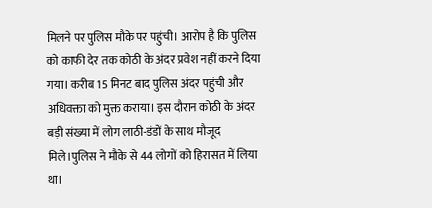मिलने पर पुलिस मौके पर पहुंची। आरोप है कि पुलिस को काफी देर तक कोठी के अंदर प्रवेश नहीं करने दिया गया। करीब 15 मिनट बाद पुलिस अंदर पहुंची और अधिवक्ता को मुक्त कराया। इस दौरान कोठी के अंदर बड़ी संख्या में लोग लाठी-डंडों के साथ मौजूद मिले।पुलिस ने मौके से 44 लोगों को हिरासत में लिया था।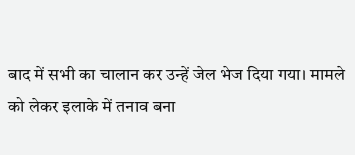बाद में सभी का चालान कर उन्हें जेल भेज दिया गया। मामले को लेकर इलाके में तनाव बना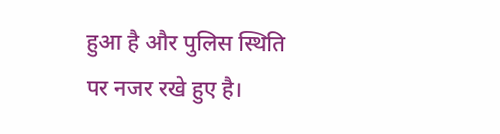हुआ है और पुलिस स्थिति पर नजर रखे हुए है।